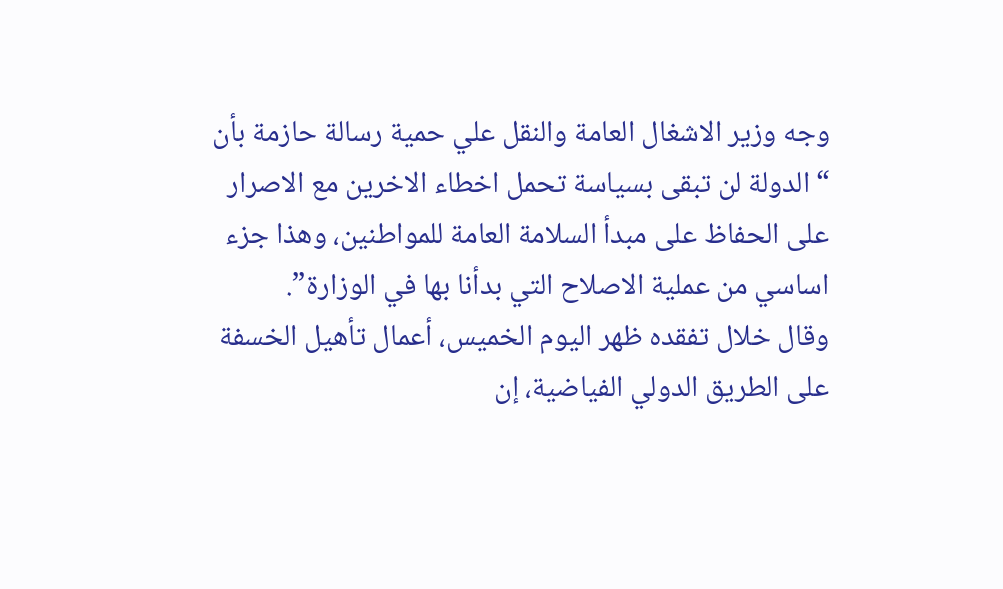وجه وزير الاشغال العامة والنقل علي حمية رسالة حازمة بأن “الدولة لن تبقى بسياسة تحمل اخطاء الاخرين مع الاصرار على الحفاظ على مبدأ السلامة العامة للمواطنين، وهذا جزء اساسي من عملية الاصلاح التي بدأنا بها في الوزارة”.
وقال خلال تفقده ظهر اليوم الخميس، أعمال تأهيل الخسفة على الطريق الدولي الفياضية، إن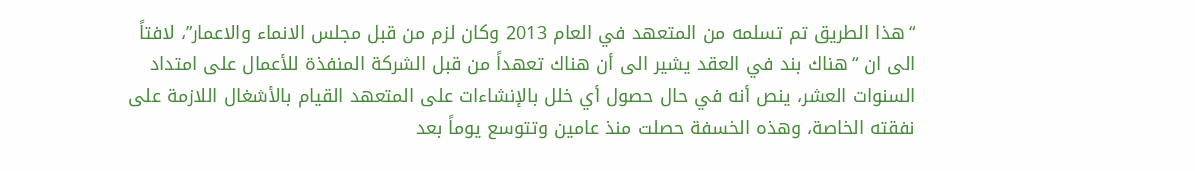“هذا الطريق تم تسلمه من المتعهد في العام 2013 وكان لزم من قبل مجلس الانماء والاعمار”، لافتاً الى ان “هناك بند في العقد يشير الى أن هناك تعهداً من قبل الشركة المنفذة للأعمال على امتداد السنوات العشر، ينص أنه في حال حصول أي خلل بالإنشاءات على المتعهد القيام بالأشغال اللازمة على نفقته الخاصة، وهذه الخسفة حصلت منذ عامين وتتوسع يوماً بعد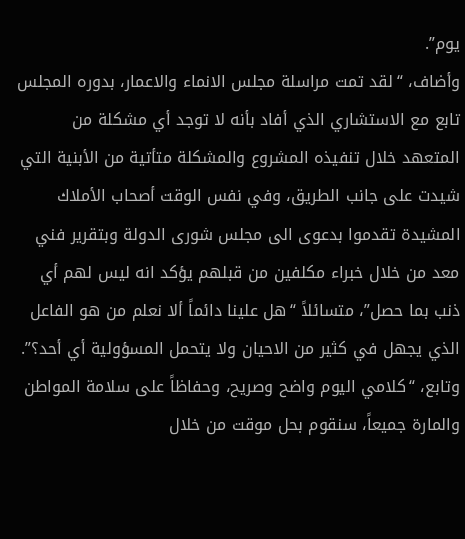يوم”.
وأضاف، “لقد تمت مراسلة مجلس الانماء والاعمار، بدوره المجلس تابع مع الاستشاري الذي أفاد بأنه لا توجد أي مشكلة من المتعهد خلال تنفيذه المشروع والمشكلة متأتية من الأبنية التي شيدت على جانب الطريق، وفي نفس الوقت أصحاب الأملاك المشيدة تقدموا بدعوى الى مجلس شورى الدولة وبتقرير فني معد من خلال خبراء مكلفين من قبلهم يؤكد انه ليس لهم أي ذنب بما حصل”، متسائلاً “هل علينا دائماً ألا نعلم من هو الفاعل الذي يجهل في كثير من الاحيان ولا يتحمل المسؤولية أي أحد؟”.
وتابع، “كلامي اليوم واضح وصريح، وحفاظاً على سلامة المواطن والمارة جميعاً، سنقوم بحل موقت من خلال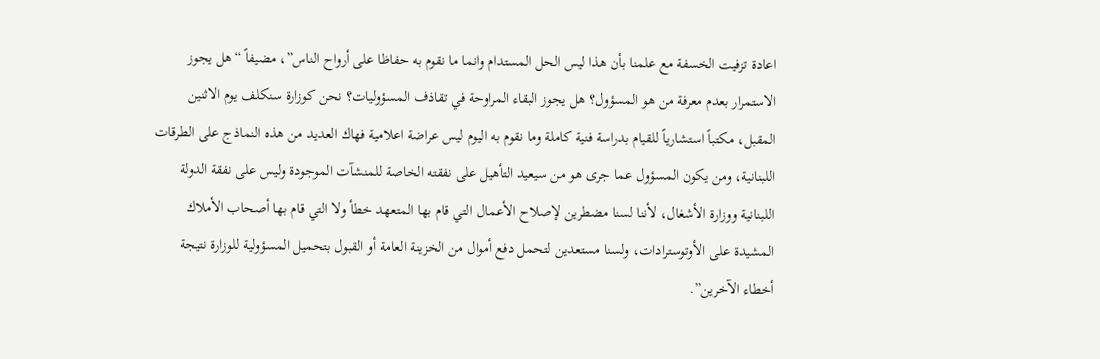اعادة تزفيت الخسفة مع علمنا بأن هذا ليس الحل المستدام وانما ما نقوم به حفاظا على أرواح الناس”، مضيفاً “هل يجوز الاستمرار بعدم معرفة من هو المسؤول؟ هل يجوز البقاء المراوحة في تقاذف المسؤوليات؟ نحن كوزارة سنكلف يوم الاثنين المقبل، مكتباً استشارياً للقيام بدراسة فنية كاملة وما نقوم به اليوم ليس عراضة اعلامية فهاك العديد من هذه النماذج على الطرقات اللبنانية، ومن يكون المسؤول عما جرى هو من سيعيد التأهيل على نفقته الخاصة للمنشآت الموجودة وليس على نفقة الدولة اللبنانية ووزارة الأشغال، لأننا لسنا مضطرين لإصلاح الأعمال التي قام بها المتعهد خطأ ولا التي قام بها أصحاب الأملاك المشيدة على الأوتوسترادات، ولسنا مستعدين لتحمل دفع أموال من الخزينة العامة أو القبول بتحميل المسؤولية للوزارة نتيجة أخطاء الآخرين”.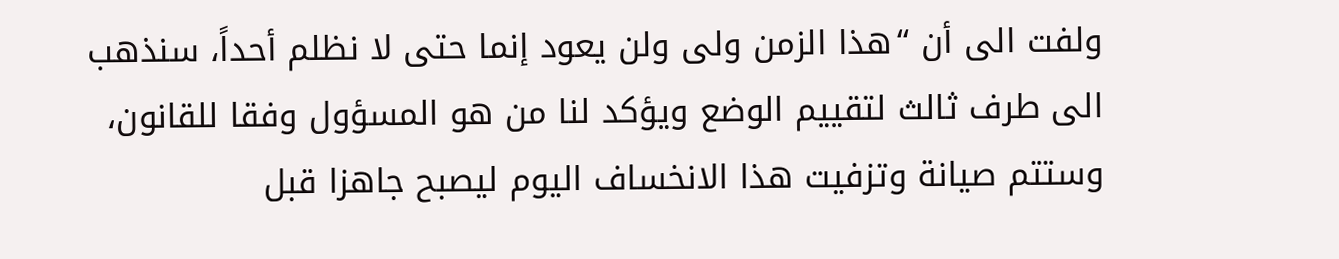ولفت الى أن “هذا الزمن ولى ولن يعود إنما حتى لا نظلم أحداً، سنذهب الى طرف ثالث لتقييم الوضع ويؤكد لنا من هو المسؤول وفقا للقانون، وستتم صيانة وتزفيت هذا الانخساف اليوم ليصبح جاهزا قبل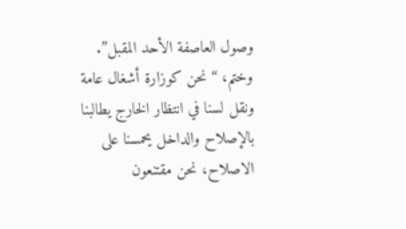وصول العاصفة الأحد المقبل”.
وختم، “نحن كوزارة أشغال عامة ونقل لسنا في انتظار الخارج يطالبنا بالإصلاح والداخل يحمسنا على الاصلاح، نحن مقتنعون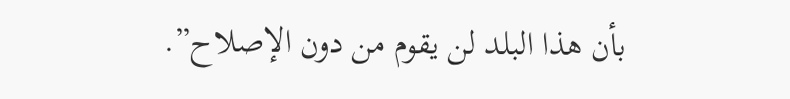بأن هذا البلد لن يقوم من دون الإصلاح”.